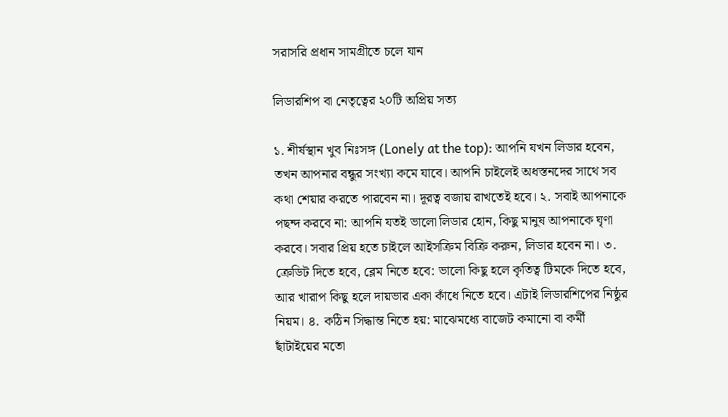সরাসরি প্রধান সামগ্রীতে চলে যান

লিডারশিপ বা নেতৃত্বের ২০টি অপ্রিয় সত্য

১. শীর্ষস্থান খুব নিঃসঙ্গ (Lonely at the top): আপনি যখন লিডার হবেন, তখন আপনার বন্ধুর সংখ্যা কমে যাবে। আপনি চাইলেই অধস্তনদের সাথে সব কথা শেয়ার করতে পারবেন না। দূরত্ব বজায় রাখতেই হবে। ২. সবাই আপনাকে পছন্দ করবে না: আপনি যতই ভালো লিডার হোন, কিছু মানুষ আপনাকে ঘৃণা করবে। সবার প্রিয় হতে চাইলে আইসক্রিম বিক্রি করুন, লিডার হবেন না। ৩. ক্রেডিট দিতে হবে, ব্লেম নিতে হবে: ভালো কিছু হলে কৃতিত্ব টিমকে দিতে হবে, আর খারাপ কিছু হলে দায়ভার একা কাঁধে নিতে হবে। এটাই লিডারশিপের নিষ্ঠুর নিয়ম। ৪. কঠিন সিদ্ধান্ত নিতে হয়: মাঝেমধ্যে বাজেট কমানো বা কর্মী ছাঁটাইয়ের মতো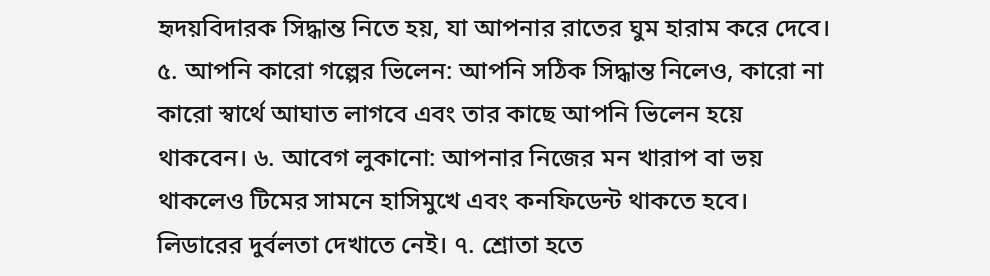হৃদয়বিদারক সিদ্ধান্ত নিতে হয়, যা আপনার রাতের ঘুম হারাম করে দেবে। ৫. আপনি কারো গল্পের ভিলেন: আপনি সঠিক সিদ্ধান্ত নিলেও, কারো না কারো স্বার্থে আঘাত লাগবে এবং তার কাছে আপনি ভিলেন হয়ে থাকবেন। ৬. আবেগ লুকানো: আপনার নিজের মন খারাপ বা ভয় থাকলেও টিমের সামনে হাসিমুখে এবং কনফিডেন্ট থাকতে হবে। লিডারের দুর্বলতা দেখাতে নেই। ৭. শ্রোতা হতে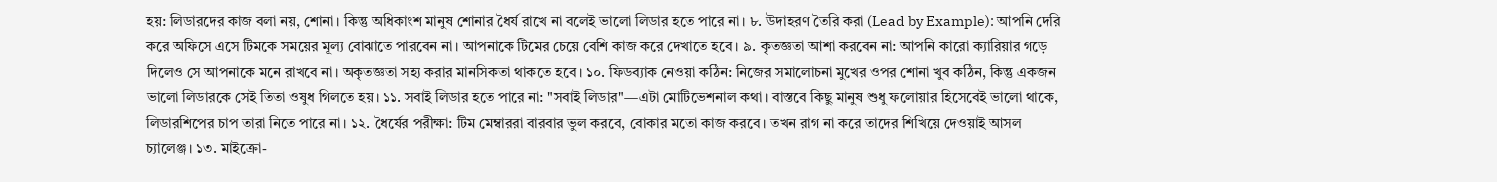হয়: লিডারদের কাজ বলা নয়, শোনা। কিন্তু অধিকাংশ মানুষ শোনার ধৈর্য রাখে না বলেই ভালো লিডার হতে পারে না। ৮. উদাহরণ তৈরি করা (Lead by Example): আপনি দেরি করে অফিসে এসে টিমকে সময়ের মূল্য বোঝাতে পারবেন না। আপনাকে টিমের চেয়ে বেশি কাজ করে দেখাতে হবে। ৯. কৃতজ্ঞতা আশা করবেন না: আপনি কারো ক্যারিয়ার গড়ে দিলেও সে আপনাকে মনে রাখবে না। অকৃতজ্ঞতা সহ্য করার মানসিকতা থাকতে হবে। ১০. ফিডব্যাক নেওয়া কঠিন: নিজের সমালোচনা মুখের ওপর শোনা খুব কঠিন, কিন্তু একজন ভালো লিডারকে সেই তিতা ওষুধ গিলতে হয়। ১১. সবাই লিডার হতে পারে না: "সবাই লিডার"—এটা মোটিভেশনাল কথা। বাস্তবে কিছু মানুষ শুধু ফলোয়ার হিসেবেই ভালো থাকে, লিডারশিপের চাপ তারা নিতে পারে না। ১২. ধৈর্যের পরীক্ষা: টিম মেম্বাররা বারবার ভুল করবে, বোকার মতো কাজ করবে। তখন রাগ না করে তাদের শিখিয়ে দেওয়াই আসল চ্যালেঞ্জ। ১৩. মাইক্রো-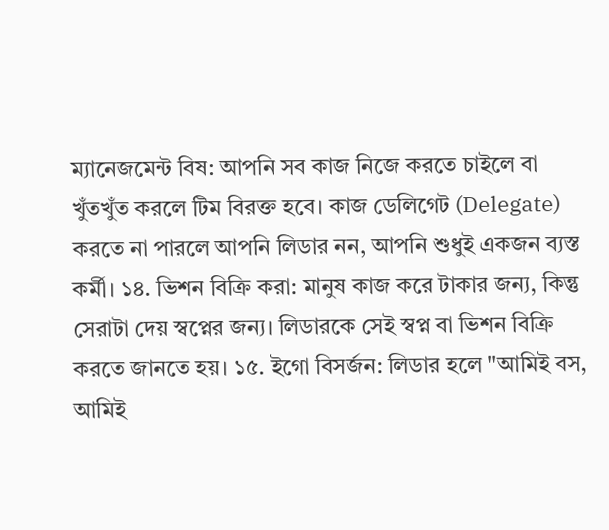ম্যানেজমেন্ট বিষ: আপনি সব কাজ নিজে করতে চাইলে বা খুঁতখুঁত করলে টিম বিরক্ত হবে। কাজ ডেলিগেট (Delegate) করতে না পারলে আপনি লিডার নন, আপনি শুধুই একজন ব্যস্ত কর্মী। ১৪. ভিশন বিক্রি করা: মানুষ কাজ করে টাকার জন্য, কিন্তু সেরাটা দেয় স্বপ্নের জন্য। লিডারকে সেই স্বপ্ন বা ভিশন বিক্রি করতে জানতে হয়। ১৫. ইগো বিসর্জন: লিডার হলে "আমিই বস, আমিই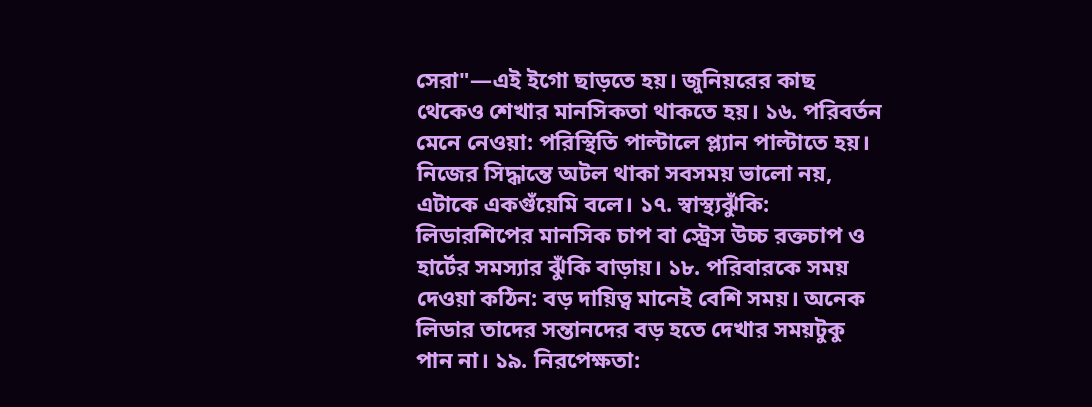সেরা"—এই ইগো ছাড়তে হয়। জুনিয়রের কাছ থেকেও শেখার মানসিকতা থাকতে হয়। ১৬. পরিবর্তন মেনে নেওয়া: পরিস্থিতি পাল্টালে প্ল্যান পাল্টাতে হয়। নিজের সিদ্ধান্তে অটল থাকা সবসময় ভালো নয়, এটাকে একগুঁয়েমি বলে। ১৭. স্বাস্থ্যঝুঁকি: লিডারশিপের মানসিক চাপ বা স্ট্রেস উচ্চ রক্তচাপ ও হার্টের সমস্যার ঝুঁকি বাড়ায়। ১৮. পরিবারকে সময় দেওয়া কঠিন: বড় দায়িত্ব মানেই বেশি সময়। অনেক লিডার তাদের সন্তানদের বড় হতে দেখার সময়টুকু পান না। ১৯. নিরপেক্ষতা: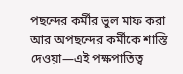পছন্দের কর্মীর ভুল মাফ করা আর অপছন্দের কর্মীকে শাস্তি দেওয়া—এই পক্ষপাতিত্ব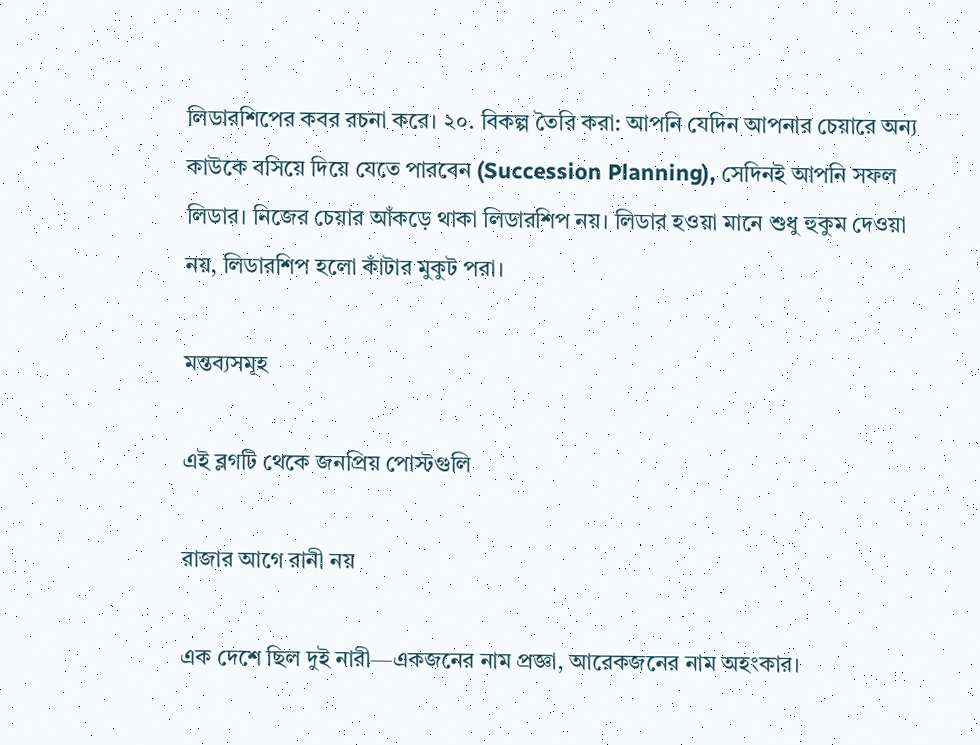লিডারশিপের কবর রচনা করে। ২০. বিকল্প তৈরি করা: আপনি যেদিন আপনার চেয়ারে অন্য কাউকে বসিয়ে দিয়ে যেতে পারবেন (Succession Planning), সেদিনই আপনি সফল লিডার। নিজের চেয়ার আঁকড়ে থাকা লিডারশিপ নয়। লিডার হওয়া মানে শুধু হুকুম দেওয়া নয়, লিডারশিপ হলো কাঁটার মুকুট পরা।

মন্তব্যসমূহ

এই ব্লগটি থেকে জনপ্রিয় পোস্টগুলি

রাজার আগে রানী নয়

এক দেশে ছিল দুই নারী—একজনের নাম প্রজ্ঞা, আরেকজনের নাম অহংকার।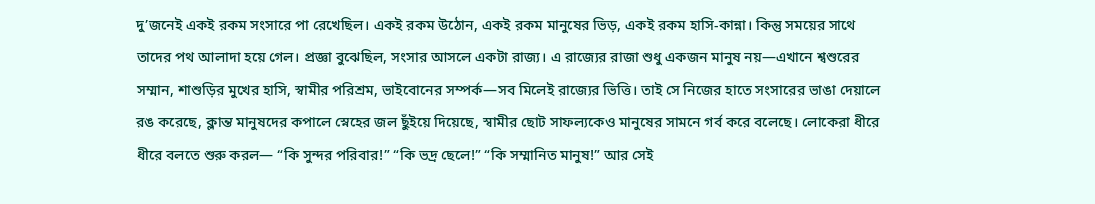দু’জনেই একই রকম সংসারে পা রেখেছিল। একই রকম উঠোন, একই রকম মানুষের ভিড়, একই রকম হাসি-কান্না। কিন্তু সময়ের সাথে তাদের পথ আলাদা হয়ে গেল। প্রজ্ঞা বুঝেছিল, সংসার আসলে একটা রাজ্য। এ রাজ্যের রাজা শুধু একজন মানুষ নয়—এখানে শ্বশুরের সম্মান, শাশুড়ির মুখের হাসি, স্বামীর পরিশ্রম, ভাইবোনের সম্পর্ক—সব মিলেই রাজ্যের ভিত্তি। তাই সে নিজের হাতে সংসারের ভাঙা দেয়ালে রঙ করেছে, ক্লান্ত মানুষদের কপালে স্নেহের জল ছুঁইয়ে দিয়েছে, স্বামীর ছোট সাফল্যকেও মানুষের সামনে গর্ব করে বলেছে। লোকেরা ধীরে ধীরে বলতে শুরু করল— “কি সুন্দর পরিবার!” “কি ভদ্র ছেলে!” “কি সম্মানিত মানুষ!” আর সেই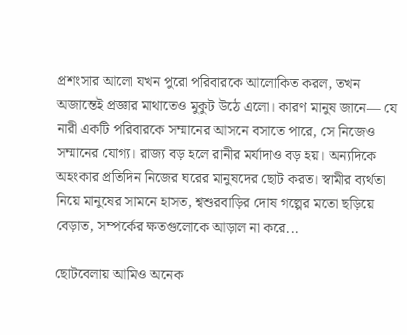প্রশংসার আলো যখন পুরো পরিবারকে আলোকিত করল, তখন অজান্তেই প্রজ্ঞার মাথাতেও মুকুট উঠে এলো। কারণ মানুষ জানে— যে নারী একটি পরিবারকে সম্মানের আসনে বসাতে পারে, সে নিজেও সম্মানের যোগ্য। রাজ্য বড় হলে রানীর মর্যাদাও বড় হয়। অন্যদিকে অহংকার প্রতিদিন নিজের ঘরের মানুষদের ছোট করত। স্বামীর ব্যর্থতা নিয়ে মানুষের সামনে হাসত, শ্বশুরবাড়ির দোষ গল্পের মতো ছড়িয়ে বেড়াত, সম্পর্কের ক্ষতগুলোকে আড়াল না করে...

ছোটবেলায় আমিও অনেক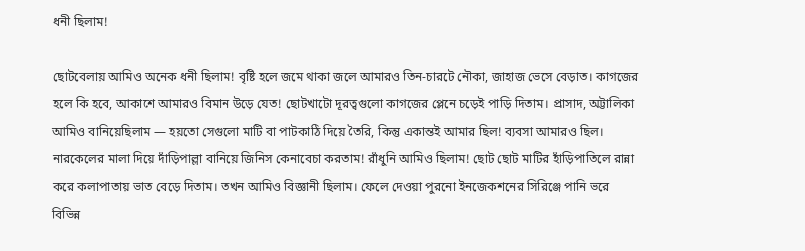ধনী ছিলাম!

ছোটবেলায় আমিও অনেক ধনী ছিলাম! বৃষ্টি হলে জমে থাকা জলে আমারও তিন-চারটে নৌকা, জাহাজ ভেসে বেড়াত। কাগজের হলে কি হবে, আকাশে আমারও বিমান উড়ে যেত! ছোটখাটো দূরত্বগুলো কাগজের প্লেনে চড়েই পাড়ি দিতাম। প্রাসাদ, অট্টালিকা আমিও বানিয়েছিলাম — হয়তো সেগুলো মাটি বা পাটকাঠি দিয়ে তৈরি, কিন্তু একান্তই আমার ছিল! ব্যবসা আমারও ছিল। নারকেলের মালা দিয়ে দাঁড়িপাল্লা বানিয়ে জিনিস কেনাবেচা করতাম! রাঁধুনি আমিও ছিলাম! ছোট ছোট মাটির হাঁড়িপাতিলে রান্না করে কলাপাতায় ভাত বেড়ে দিতাম। তখন আমিও বিজ্ঞানী ছিলাম। ফেলে দেওয়া পুরনো ইনজেকশনের সিরিঞ্জে পানি ভরে বিভিন্ন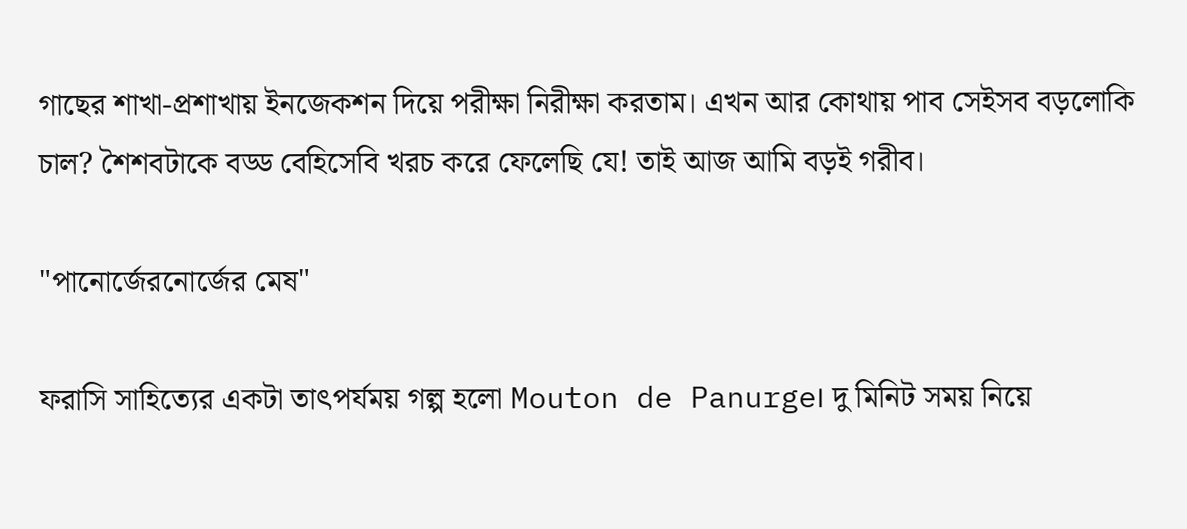গাছের শাখা-প্রশাখায় ইনজেকশন দিয়ে পরীক্ষা নিরীক্ষা করতাম। এখন আর কোথায় পাব সেইসব বড়লোকি চাল? শৈশবটাকে বড্ড বেহিসেবি খরচ করে ফেলেছি যে! তাই আজ আমি বড়ই গরীব।

"পানোর্জেরনোর্জের মেষ"

ফরাসি সাহিত্যের একটা তাৎপর্যময় গল্প হলো Mouton de Panurge। দু মিনিট সময় নিয়ে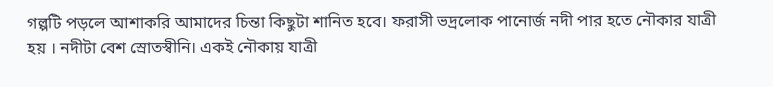গল্পটি পড়লে আশাকরি আমাদের চিন্তা কিছুটা শানিত হবে। ফরাসী ভদ্রলোক পানোর্জ নদী পার হতে নৌকার যাত্রী হয় । নদীটা বেশ স্রোতস্বীনি। একই নৌকায় যাত্রী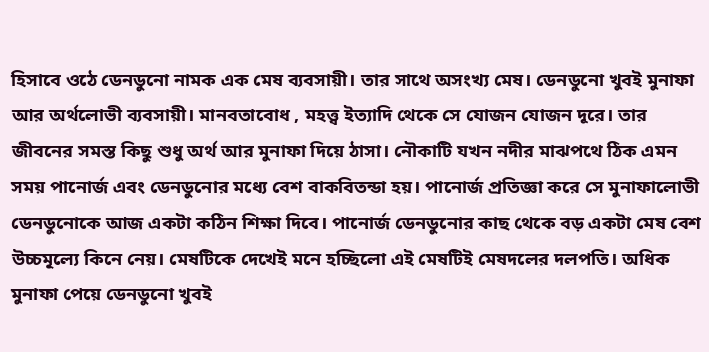হিসাবে ওঠে ডেনডুনো নামক এক মেষ ব্যবসায়ী। তার সাথে অসংখ্য মেষ। ডেনডুনো খুবই মুনাফা আর অর্থলোভী ব্যবসায়ী। মানবতাবোধ , মহত্ত্ব ইত্যাদি থেকে সে যোজন যোজন দূরে। তার জীবনের সমস্ত কিছু শুধু অর্থ আর মুনাফা দিয়ে ঠাসা। নৌকাটি যখন নদীর মাঝপথে ঠিক এমন সময় পানোর্জ এবং ডেনডুনোর মধ্যে বেশ বাকবিতন্ডা হয়। পানোর্জ প্রতিজ্ঞা করে সে মুনাফালোভী ডেনডুনোকে আজ একটা কঠিন শিক্ষা দিবে। পানোর্জ ডেনডুনোর কাছ থেকে বড় একটা মেষ বেশ উচ্চমূল্যে কিনে নেয়। মেষটিকে দেখেই মনে হচ্ছিলো এই মেষটিই মেষদলের দলপতি। অধিক মুনাফা পেয়ে ডেনডুনো খুবই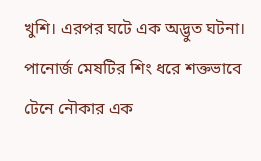খুশি। এরপর ঘটে এক অদ্ভুত ঘটনা। পানোর্জ মেষটির শিং ধরে শক্তভাবে টেনে নৌকার এক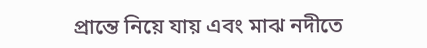প্রান্তে নিয়ে যায় এবং মাঝ নদীতে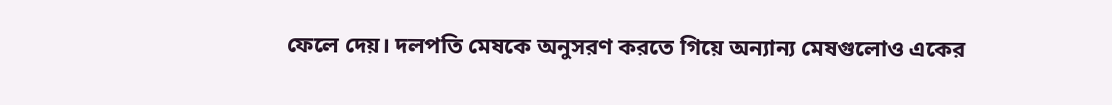ফেলে দেয়। দলপতি মেষকে অনুসরণ করতে গিয়ে অন্যান্য মেষগুলোও একের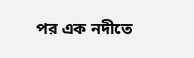পর এক নদীতে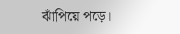ঝাঁপিয়ে পড়ে।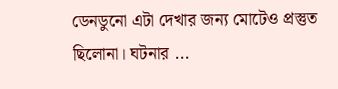ডেনডুনো এটা দেখার জন্য মোটেও প্রস্তুত ছিলোনা। ঘটনার ...